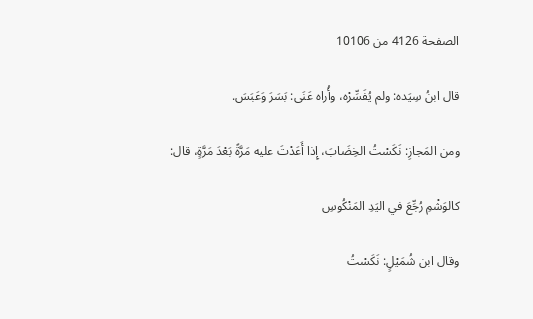الصفحة 4126 من 10106

قال ابنُ سِيَده: ولم يُفَسِّرْه، وأُراه عَنَى: بَسَرَ وَعَبَسَ.

ومن المَجازِ: نَكَسْتُ الخِضَابَ، إِذا أَعَدْتَ عليه مَرَّةً بَعْدَ مَرَّةٍ، قال:

كالوَشْمِ رُجِّعَ في اليَدِ المَنْكُوسِ

وقال ابن شُمَيْلٍ: نَكَسْتُ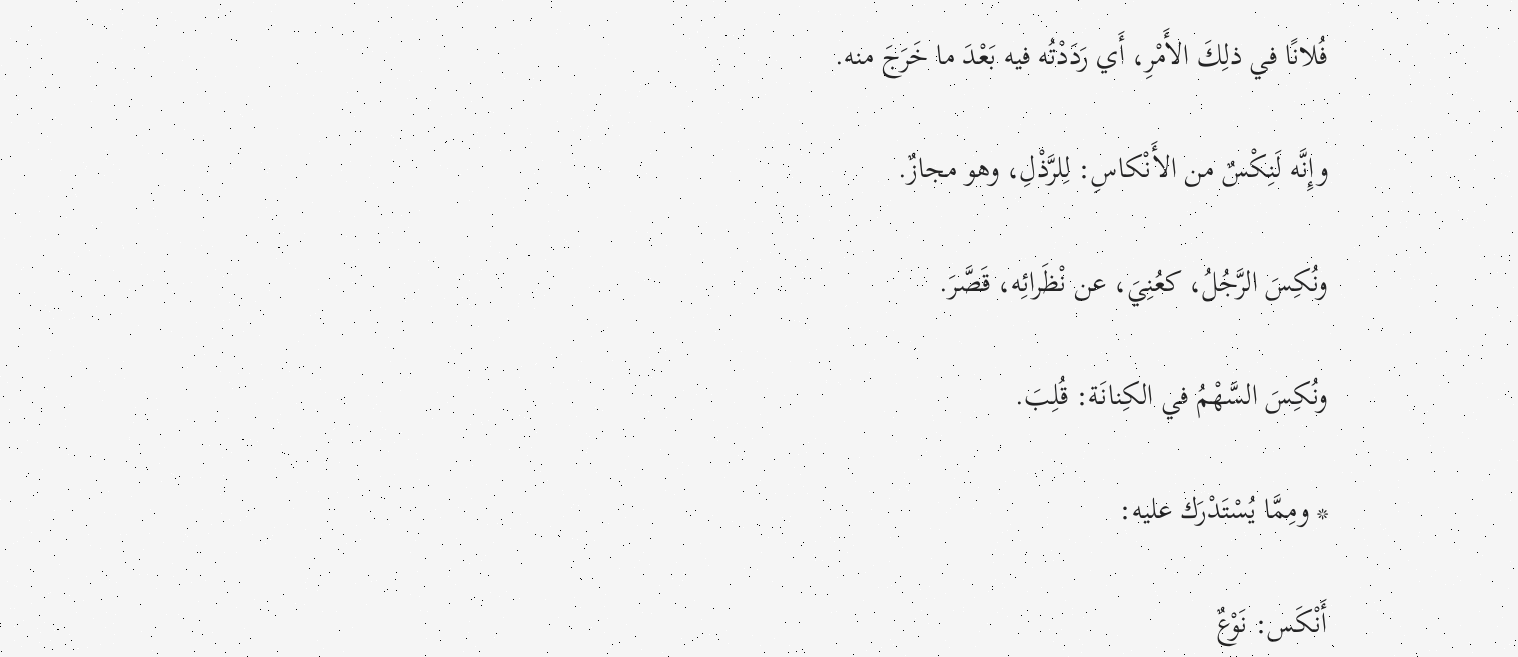فُلانًا في ذلِكَ الأَمْرِ، أَي رَدَدْتُه فيه بَعْدَ ما خَرَجَ منه.

وإِنَّه لَنِكْسٌ من الأَنْكاسِ: لِلرَّذْلِ، وهو مجازٌ.

ونُكِسَ الرَّجُلُ، كعُنِيَ، عن نْظَرائِه، قَصَّرَ.

ونُكِسَ السَّهْمُ في الكِنانَة: قُلِبَ.

* ومِمَّا يُسْتَدْرَك عليه:

أَنْكَس: نَوْعٌ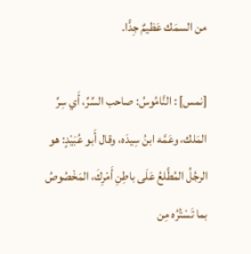من السمَك عَظيمٌ جِدًّا.

[نمس] : النَّامُوسُ: صاحب السِّرِّ، أَي سِرِّ المَلك، وعَمَّه ابنُ سِيدَه، وقال أَبو عُبَيْدٍ: هو الرجُلُ المُطَّلعُ عَلَى باطِنِ أَمْرِكَ، المَخْصُوصُ بما تَسْتُرُه مِن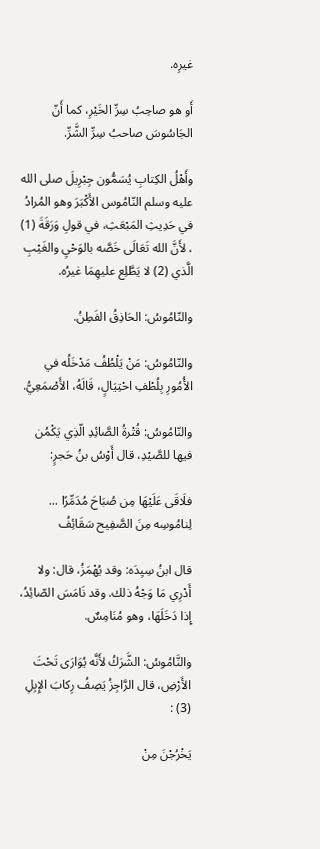غيرِه.

أَو هو صاحِبُ سِرِّ الخَيْرِ، كما أَنّ الجَاسُوسَ صاحبُ سِرِّ الشَّرِّ.

وأَهْلُ الكِتابِ يُسَمُّون جِبْرِيلَ صلى الله عليه وسلم النّامُوس الأَكْبَرَ وهو المُرادُ في حَدِيثِ المَبْعَثِ، في قولِ وَرَقَةَ (1) ، لأَنَّ الله تَعَالَى خَصَّه بالوَحْيِ والغَيْبِ الَّذي (2) لا يَطَّلِع عليهِمَا غيرُه.

والنّامُوسُ: الحَاذِقُ الفَطِنُ.

والنّامُوسُ: مَنْ يَلْطُفُ مَدْخَلُه في الأُمُورِ بِلُطْفِ احْتِيَالٍ، قَالَهُ، الأَصْمَعِيُّ.

والنّامُوسُ: قُتْرةُ الصَّائِدِ الّذِي يَكْمُن فيها للصَّيْدِ، قال أَوْسُ بنُ حَجرٍ:

فلَاقَى عَلَيْهَا مِن صُبَاحَ مُدَمِّرًا ... لِنامُوسِه مِنَ الصَّفِيح سَقَائِفُ

قال ابنُ سِيِدَه: وقد يُهْمَزُ، قال: ولا أَدْرِي مَا وَجْهُ ذلك. وقد نَامَسَ الصّائِدُ، إِذا دَخَلَهَا، وهو مُنَامِسٌ.

والنَّامُوسُ: الشَّرَكُ لأَنَّه يُوَارَى تَحْتَ الأَرْضِ، قال الرَّاجِزُ يَصِفُ رِكابَ الإِبِلِ (3) :

يَخْرُجْنَ مِنْ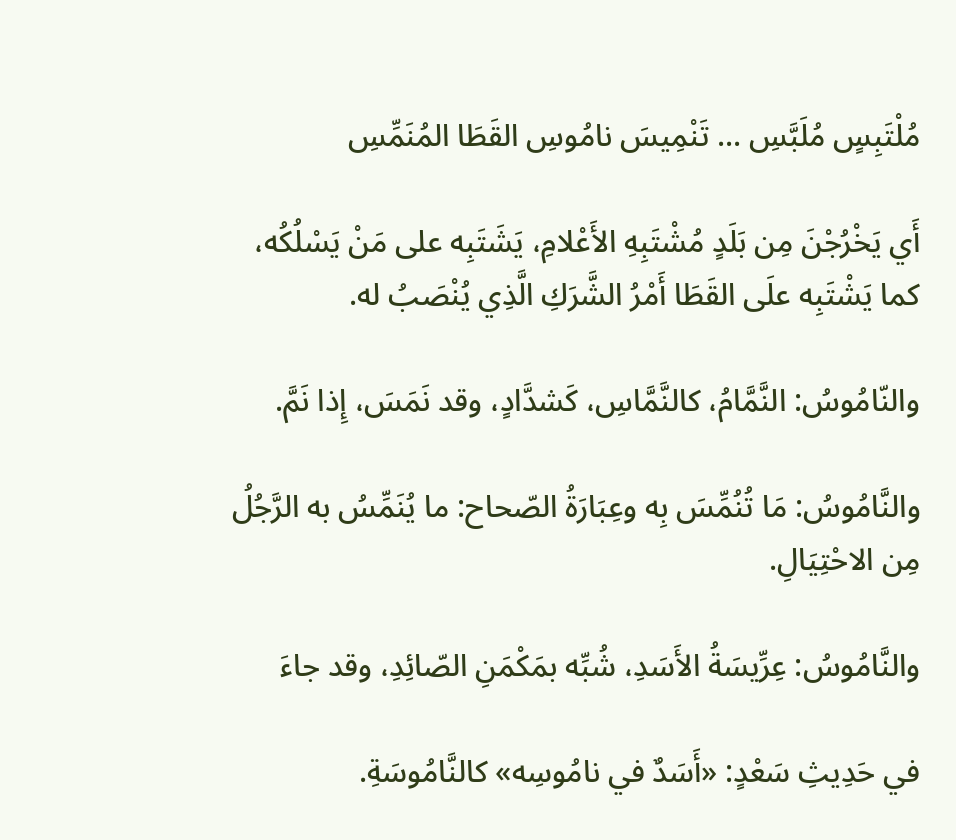مُلْتَبِسٍ مُلَبَّسِ ... تَنْمِيسَ نامُوسِ القَطَا المُنَمِّسِ

أَي يَخْرُجْنَ مِن بَلَدٍ مُشْتَبِهِ الأَعْلامِ، يَشَتَبِه على مَنْ يَسْلُكُه، كما يَشْتَبِه علَى القَطَا أَمْرُ الشَّرَكِ الَّذِي يُنْصَبُ له.

والنّامُوسُ: النَّمَّامُ، كالنَّمَّاسِ، كَشدَّادٍ، وقد نَمَسَ، إِذا نَمَّ.

والنَّامُوسُ: مَا تُنُمِّسَ بِه وعِبَارَةُ الصّحاح: ما يُنَمِّسُ به الرَّجُلُ مِن الاحْتِيَالِ.

والنَّامُوسُ: عِرِّيسَةُ الأَسَدِ، شُبِّه بمَكْمَنِ الصّائِدِ، وقد جاءَ

في حَدِيثِ سَعْدٍ: «أَسَدٌ في نامُوسِه» كالنَّامُوسَةِ.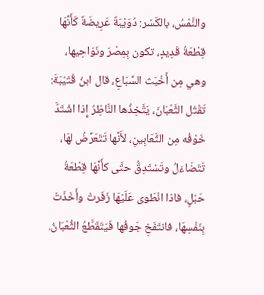والنَّمْسُ، بالكَسْر: دُوَيْبَةٌ عَرِيضَةٌ كَأَنَّهَا قِطْعَةُ قَدِيدٍ، تكون بِمِصْرَ ونَوَاحِيها، وهي مِن أَخْبَث السِّبَاعِ، قال ابنُ قُتَيْبَةَ: تَقْتُل الثَّعْبَانَ، يَتَّخِذُها النَّاظِرُ إِذا اشْتَدَّ خَوْفُه مِن الثَّعَابِينِ، لأَنَّها تَتَعَرَّضُ لهَا، تَتَضَاءَلُ وتَسْتَدِقُّ حتَّى كأَنَّهَا قِطْعَةُ حَبْلٍ، فاذا انْطَوى عَلَيْهَا زَفَرتْ وأَخَذَتْ بِنَفْسِهَا، فانتَفَخِ جَوفُها فَيَتَقَطَّعُ الثُّعْبَانُ.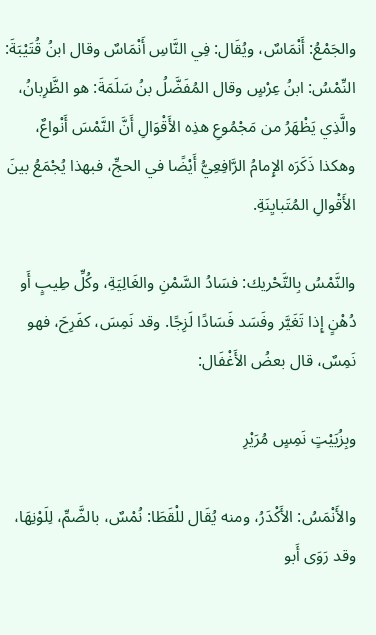والجَمْعُ: أَنْمَاسٌ، ويُقَال: فِي النَّاسِ أَنْمَاسٌ وقال ابنُ قُتَيْبَةَ: النِّمْسُ: ابنُ عِرْسٍ وقال المُفَضَّلُ بنُ سَلَمَةَ: هو الظَّرِبانُ، والَّذِي يَظْهَرُ من مَجْمُوعِ هذِه الأَقْوَالِ أَنَّ النَّمْسَ أَنْواعٌ، وهكذا ذَكَرَه الإِمامُ الرَّافِعِيُّ أَيْضًا في الحجِّ، فبهذا يُجْمَعُ بينَ الأَقْوالِ المُتَبايِنَةِ.

والنَّمْسُ بِالتَّحْريك: فسَادُ السَّمْنِ والغَالِيَةِ، وكُلِّ طِيبٍ أَو دُهْنٍ إِذا تَغَيَّر وفَسَد فَسَادًا لَزِجًا. وقد نَمِسَ، كفَرِحَ، فهو نَمِسٌ، قال بعضُ الأَغْفَال:

وبِزُيَيْتٍ نَمِسٍ مُرَيْرِ

والأَنْمَسُ: الأَكْدَرُ، ومنه يُقَال للْقَطَا: نُمْسٌ، بالضَّمِّ، لِلَوْنِهَا، وقد رَوَى أَبو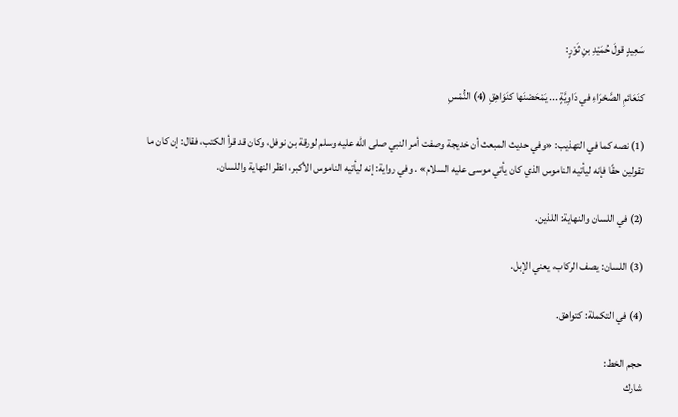سَعِيدٍ قولَ حُمَيْدِ بنِ ثَوْرٍ:

كنَعَائمِ الصَّحْرَاءِ في دَاوِيَّةٍ ... يَمْحَصْنَها كنَوَاهِقِ (4) النُّمْسِ

(1) نصه كما في التهذيب: «وفي حديث المبعث أن خديجة وصفت أمر النبي صلى الله عليه وسلم لورقة بن نوفل، وكان قد قرأ الكتب، فقال: إن كان ما تقولين حقًا فإنه ليأتيه الناموس الذي كان يأتي موسى عليه السلام» . وفي رواية: إنه ليأتيه الناموس الأكبر، انظر النهاية واللسان.

(2) في اللسان والنهاية: اللذين.

(3) اللسان: يصف الركاب، يعني الإبل.

(4) في التكملة: كتواهق.

حجم الخط:
شارك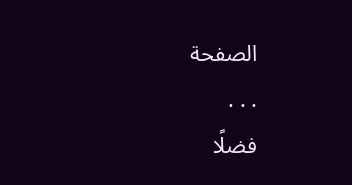الصفحة
. . .
فضلًا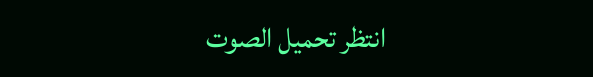انتظر تحميل الصوت